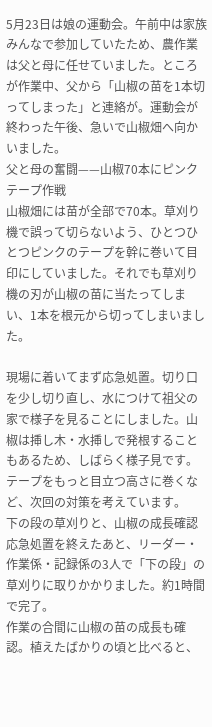5月23日は娘の運動会。午前中は家族みんなで参加していたため、農作業は父と母に任せていました。ところが作業中、父から「山椒の苗を1本切ってしまった」と連絡が。運動会が終わった午後、急いで山椒畑へ向かいました。
父と母の奮闘——山椒70本にピンクテープ作戦
山椒畑には苗が全部で70本。草刈り機で誤って切らないよう、ひとつひとつピンクのテープを幹に巻いて目印にしていました。それでも草刈り機の刃が山椒の苗に当たってしまい、1本を根元から切ってしまいました。

現場に着いてまず応急処置。切り口を少し切り直し、水につけて祖父の家で様子を見ることにしました。山椒は挿し木・水挿しで発根することもあるため、しばらく様子見です。テープをもっと目立つ高さに巻くなど、次回の対策を考えています。
下の段の草刈りと、山椒の成長確認
応急処置を終えたあと、リーダー・作業係・記録係の3人で「下の段」の草刈りに取りかかりました。約1時間で完了。
作業の合間に山椒の苗の成長も確認。植えたばかりの頃と比べると、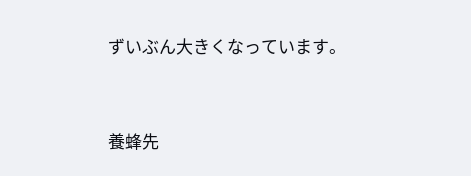ずいぶん大きくなっています。




養蜂先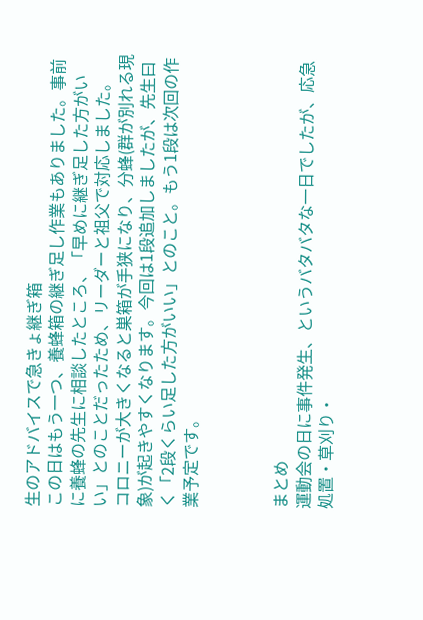生のアドバイスで急きょ継ぎ箱
この日はもう一つ、養蜂箱の継ぎ足し作業もありました。事前に養蜂の先生に相談したところ、「早めに継ぎ足した方がいい」とのことだったため、リーダーと祖父で対応しました。
コロニーが大きくなると巣箱が手狭になり、分蜂(群が別れる現象)が起きやすくなります。今回は1段追加しましたが、先生曰く「2段くらい足した方がいい」とのこと。もう1段は次回の作業予定です。



まとめ
運動会の日に事件発生、というバタバタな一日でしたが、応急処置・草刈り・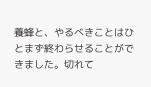養蜂と、やるべきことはひとまず終わらせることができました。切れて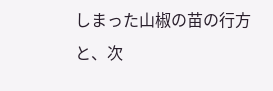しまった山椒の苗の行方と、次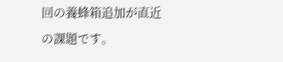回の養蜂箱追加が直近の課題です。